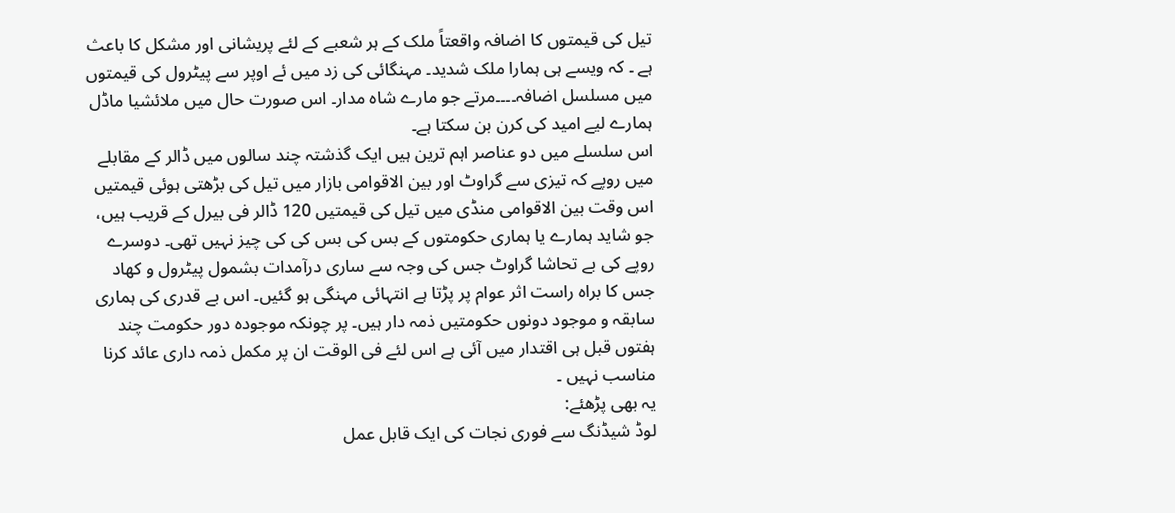تیل کی قیمتوں کا اضافہ واقعتاً ملک کے ہر شعبے کے لئے پریشانی اور مشکل کا باعث ہے ۔ کہ ویسے ہی ہمارا ملک شدید۔ مہنگائی کی زد میں ئے اوپر سے پیٹرول کی قیمتوں میں مسلسل اضافہ۔۔۔۔مرتے جو مارے شاہ مدار۔ اس صورت حال میں ملائشیا ماڈل ہمارے لیے امید کی کرن بن سکتا ہے۔
اس سلسلے میں دو عناصر اہم ترین ہیں ایک گذشتہ چند سالوں میں ڈالر کے مقابلے میں روپے کہ تیزی سے گراوٹ اور بین الاقوامی بازار میں تیل کی بڑھتی ہوئی قیمتیں اس وقت بین الاقوامی منڈی میں تیل کی قیمتیں 120 ڈالر فی بیرل کے قریب ہیں، جو شاید ہمارے یا ہماری حکومتوں کے بس کی بس کی کی چیز نہیں تھی۔ دوسرے روپے کی بے تحاشا گراوٹ جس کی وجہ سے ساری درآمدات بشمول پیٹرول و کھاد جس کا براہ راست اثر عوام پر پڑتا ہے انتہائی مہنگی ہو گئیں۔ اس بے قدری کی ہماری سابقہ و موجود دونوں حکومتیں ذمہ دار ہیں۔ پر چونکہ موجودہ دور حکومت چند ہفتوں قبل ہی اقتدار میں آئی ہے اس لئے فی الوقت ان پر مکمل ذمہ داری عائد کرنا مناسب نہیں ۔
یہ بھی پڑھئے:
لوڈ شیڈنگ سے فوری نجات کی ایک قابل عمل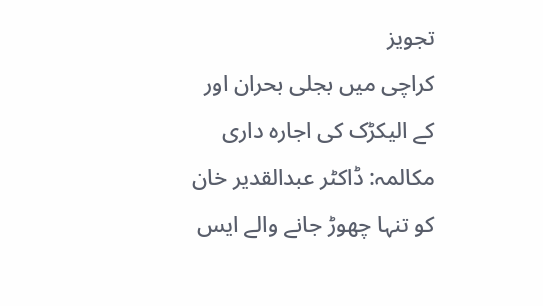تجویز
کراچی میں بجلی بحران اور کے الیکڑک کی اجارہ داری
مکالمہ: ڈاکٹر عبدالقدیر خان کو تنہا چھوڑ جانے والے ایس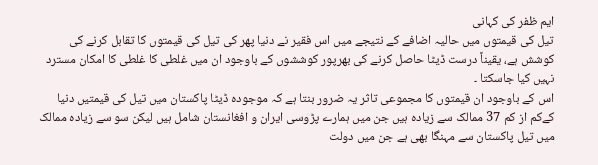ایم ظفر کی کہانی
تیل کی قیمتوں میں حالیہ اضافے کے نتیجے میں اس فقیر نے دنیا پھر کی تیل کی قیمتوں کا تقابل کرنے کی کوشش ہے، یقیناً درست ڈیٹا حاصل کرنے کی بھرپور کوششوں کے باوجود ان میں غلطی کا غلطی کا امکان مسترد نہیں کیا جاسکتا ۔
اس کے باوجود ان قیمتوں کا مجموعی تاثر یہ ضرور بنتا ہے کہ موجودہ ڈیٹا پاکستان میں تیل کی قیمتیں دنیا کےکم از کم 37 ممالک سے زیادہ ہیں جن میں ہمارے پڑوسی ایران و افغانستان شامل ہیں لیکن سو سے زیادہ ممالک میں تیل پاکستان سے مہنگا بھی ہے جن میں دولت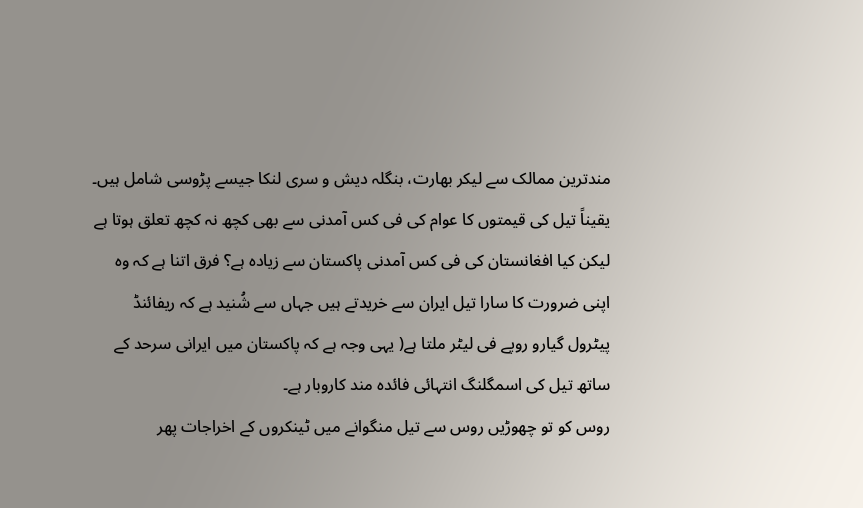مندترین ممالک سے لیکر بھارت، بنگلہ دیش و سری لنکا جیسے پڑوسی شامل ہیں۔
یقیناً تیل کی قیمتوں کا عوام کی فی کس آمدنی سے بھی کچھ نہ کچھ تعلق ہوتا ہے لیکن کیا افغانستان کی فی کس آمدنی پاکستان سے زیادہ ہے؟ فرق اتنا ہے کہ وہ اپنی ضرورت کا سارا تیل ایران سے خریدتے ہیں جہاں سے شُنید ہے کہ ریفائنڈ پیٹرول گیارو روپے فی لیٹر ملتا ہے( یہی وجہ ہے کہ پاکستان میں ایرانی سرحد کے ساتھ تیل کی اسمگلنگ انتہائی فائدہ مند کاروبار ہے۔
روس کو تو چھوڑیں روس سے تیل منگوانے میں ٹینکروں کے اخراجات پھر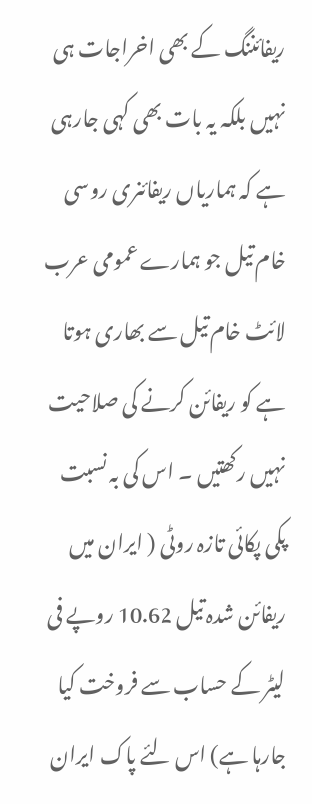ریفائننگ کے بھی اخراجات ہی نہیں بلکہ یہ بات بھی کہی جارہی ہے کہ ہماریاں ریفائنری روسی خام تیل جو ہمارے عمومی عرب لائٹ خام تیل سے بھاری ہوتا ہے کو ریفائن کرنے کی صلاحیت نہیں رکھتیں ۔ اس کی بہ نسبت پکی پکائی تازہ روٹی ( ایران میں ریفائن شدہ تیل 10.62 روپے فی لیٹر کے حساب سے فروخت کیا جارہا ہے) اس لئے پاک ایران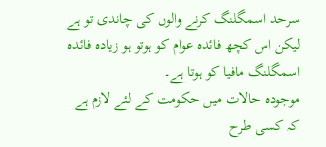سرحد اسمگلنگ کرنے والوں کی چاندی تو ہے لیکن اس کچھ فائدہ عوام کو ہوتو ہو زیادہ فائدہ اسمگلنگ مافیا کو ہوتا ہے۔
موجودہ حالات میں حکومت کے لئے لازم ہے کہ کسی طرح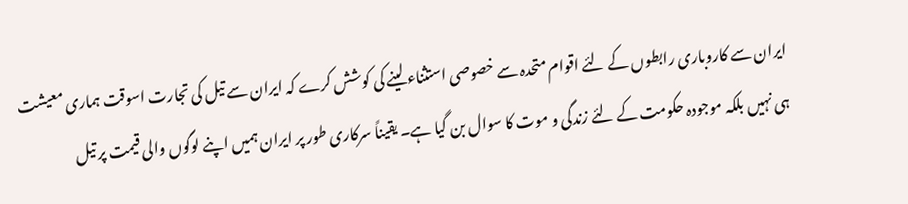ایران سے کاروباری رابطوں کے لئے اقوام متحدہ سے خصوصی استثناء لینے کی کوشش کرے کہ ایران سے تیل کی تجارت اسوقت ہماری معیشت ہی نہیں بلکہ موجودہ حکومت کے لئے زندگی و موت کا سوال بن گیا ہے۔ یقیناً سرکاری طور پر ایران ہمیں اپنے لوگوں والی قیمت پر تیل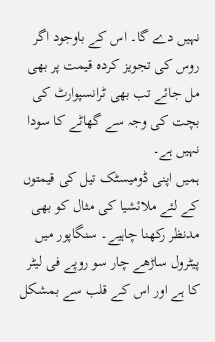نہیں دے گا۔ اس کے باوجود اگر روس کی تجویز کردہ قیمت پر بھی مل جائے تب بھی ٹرانسپوارٹ کی بچت کی وجہ سے گھاٹے کا سودا نہیں ہے۔
ہمیں اپنی ڈومیسٹک تیل کی قیمتوں کے لئے ملائشیا کی مثال کو بھی مدنظر رکھنا چاہیے۔ سنگاپور میں پیٹرول ساڑھے چار سو روپے فی لیٹر کا ہے اور اس کے قلب سے بمشکل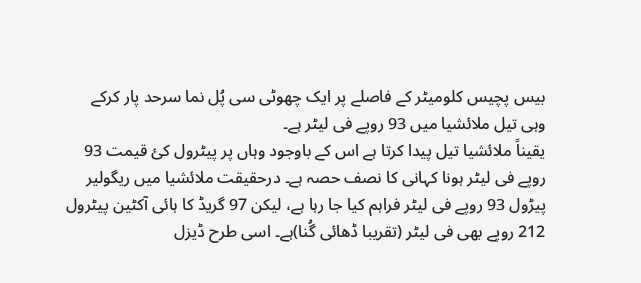بیس پچیس کلومیٹر کے فاصلے پر ایک چھوٹی سی پُل نما سرحد پار کرکے وہی تیل ملائشیا میں 93 روپے فی لیٹر ہے۔
یقیناً ملائشیا تیل پیدا کرتا ہے اس کے باوجود وہاں پر پیٹرول کئ قیمت 93 روپے فی لیٹر ہونا کہانی کا نصف حصہ ہے۔ درحقیقت ملائشیا میں ریگولیر پیڑول 93 روپے فی لیٹر فراہم کیا جا رہا ہے، لیکن 97 گریڈ کا ہائی آکٹین پیٹرول 212 روپے بھی فی لیٹر (تقریبا ڈھائی گُنا)ہے۔ اسی طرح ڈیزل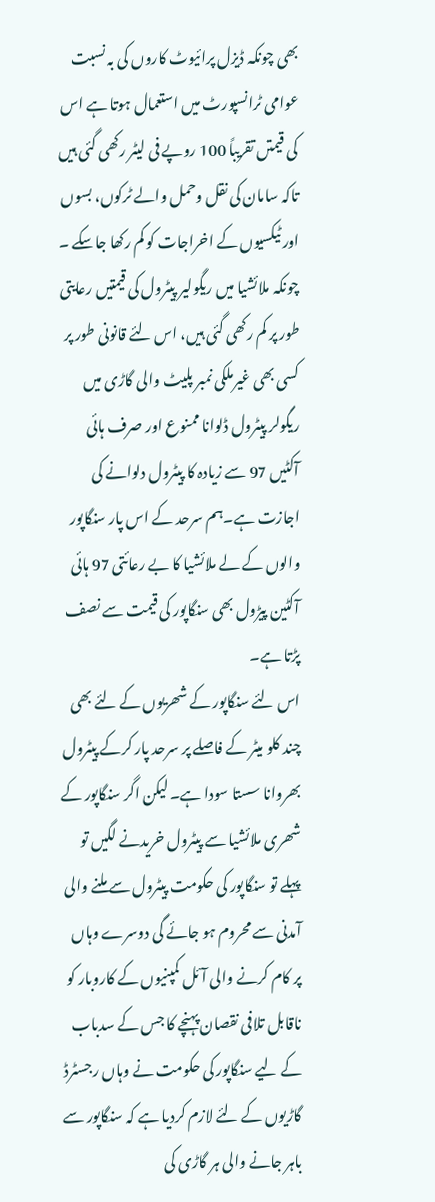بھی چونکہ ڈیزل پرائیوٹ کاروں کی بہ نسبت عوامی ٹرانسپورٹ میں استعمال ہوتا ہے اس کی قیمتں تقریباً 100 روپے فی لیٹر رکھی گئی ہیں تاکہ سامان کی نقل وحمل والے ٹرکوں، بسوں اور ٹیکسیوں کے اخراجات کو کم رکھا جاسکے ۔
چونکہ ملائشیا میں ریگولیر پیٹرول کی قیمتیں رعایتی طور پر کم رکھی گئی ہیں، اس لئے قانونی طور پر کسی بھی غیرملکی نمبر پلیٹ والی گاڑی میں ریگولر پیٹرول ڈلوانا ممنوع اور صرف ہائی آکٹیں 97 سے زیادہ کا پیٹرول دلوانے کی اجازت ہے۔ہم سرحد کے اس پار سنگاپور والوں کے لے ملائشیا کا بے رعائتی 97 ہائی آکٹین پیڑول بھی سنگاپور کی قیمت سے نصف پڑتا ہے۔
اس لئے سنگاپور کے شھریوں کے لئے بھی چند کلو میٹر کے فاصلے پر سرحد پار کرکے پیٹرول بھروانا سستا سودا ہے۔ لیکن اگر سنگاپور کے شھری ملائشیا سے پیٹرول خریدنے لگیں تو پہلے تو سنگاپور کی حکومت پیٹرول سے ملنے والی آمدنی سے محروم ہو جائے گی دوسرے وہاں پر کام کرنے والی آئل کمپنیوں کے کاروبار کو ناقابل تلافی نقصان پہنچے کا جس کے سدباب کے لیے سنگاپور کی حکومت نے وہاں رجسٹرڈ گاڑیوں کے لئے لازم کردیا ہے کہ سنگاپور سے باہر جانے والی ہر گاڑی کی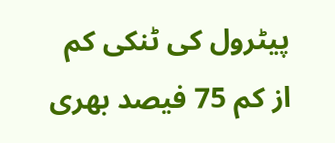پیٹرول کی ٹنکی کم از کم 75 فیصد بھری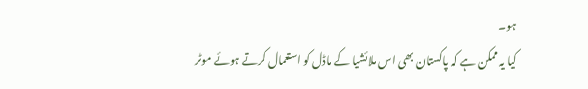ہو۔
کیا یہ ممکن ہے کہ پاکستان بھی اس ملائشیا کے ماڈل کو استعمال کرتے ہوئے موٹر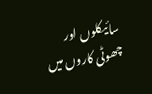سائیکلوں اور چھوٹی کاروں میں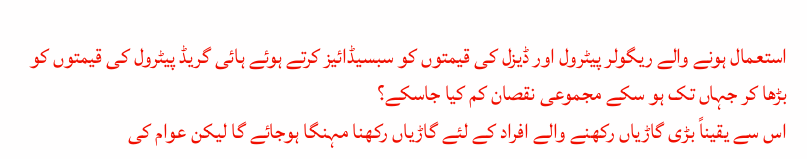استعمال ہونے والے ریگولر پیٹرول اور ڈیزل کی قیمتوں کو سبسیڈائیز کرتے ہوئے ہائی گریڈ پیٹرول کی قیمتوں کو بڑھا کر جہاں تک ہو سکے مجموعی نقصان کم کیا جاسکے؟
اس سے یقیناً بڑی گاڑیاں رکھنے والے افراد کے لئے گاڑیاں رکھنا مہنگا ہوجائے گا لیکن عوام کی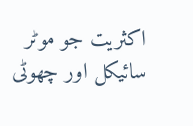اکثریت جو موٹر سائیکل اور چھوٹی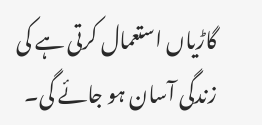گاڑیاں استعمال کرتی ہے کی زندگی آسان ہو جائے گی۔